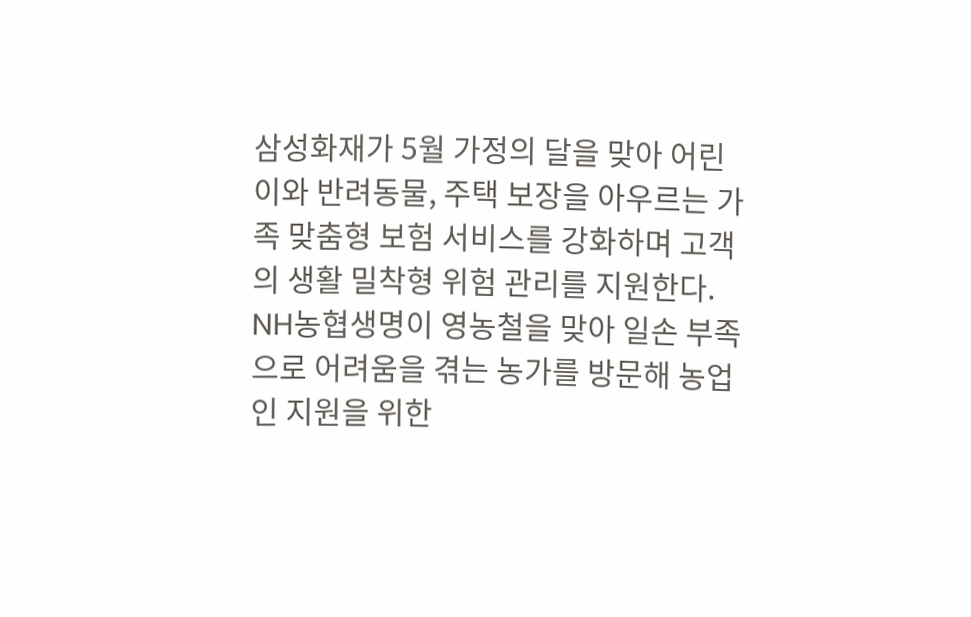삼성화재가 5월 가정의 달을 맞아 어린이와 반려동물, 주택 보장을 아우르는 가족 맞춤형 보험 서비스를 강화하며 고객의 생활 밀착형 위험 관리를 지원한다. NH농협생명이 영농철을 맞아 일손 부족으로 어려움을 겪는 농가를 방문해 농업인 지원을 위한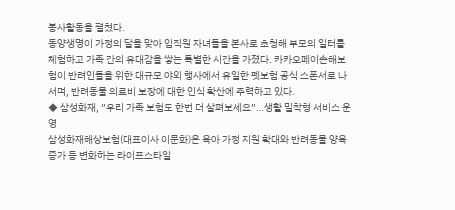봉사활동을 펼쳤다.
동양생명이 가정의 달을 맞아 임직원 자녀들을 본사로 초청해 부모의 일터를 체험하고 가족 간의 유대감을 쌓는 특별한 시간을 가졌다. 카카오페이손해보험이 반려인들을 위한 대규모 야외 행사에서 유일한 펫보험 공식 스폰서로 나서며, 반려동물 의료비 보장에 대한 인식 확산에 주력하고 있다.
◆ 삼성화재, ”우리 가족 보험도 한번 더 살펴보세요”…생활 밀착형 서비스 운영
삼성화재해상보험(대표이사 이문화)은 육아 가정 지원 확대와 반려동물 양육 증가 등 변화하는 라이프스타일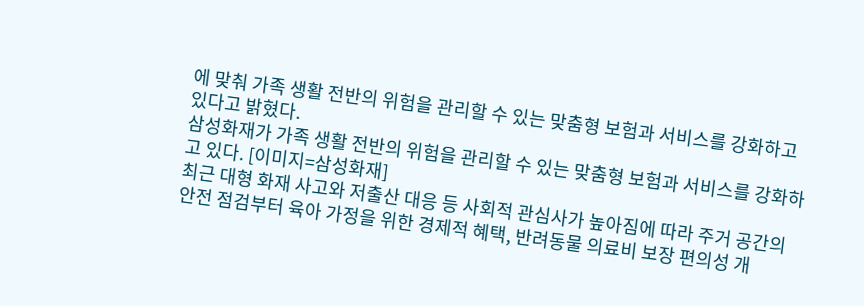에 맞춰 가족 생활 전반의 위험을 관리할 수 있는 맞춤형 보험과 서비스를 강화하고 있다고 밝혔다.
삼성화재가 가족 생활 전반의 위험을 관리할 수 있는 맞춤형 보험과 서비스를 강화하고 있다. [이미지=삼성화재]
최근 대형 화재 사고와 저출산 대응 등 사회적 관심사가 높아짐에 따라 주거 공간의 안전 점검부터 육아 가정을 위한 경제적 혜택, 반려동물 의료비 보장 편의성 개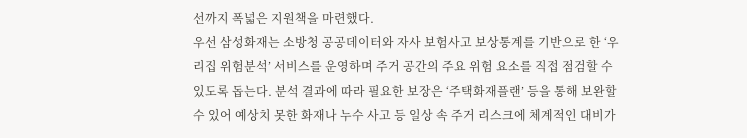선까지 폭넓은 지원책을 마련했다.
우선 삼성화재는 소방청 공공데이터와 자사 보험사고 보상통계를 기반으로 한 ‘우리집 위험분석’ 서비스를 운영하며 주거 공간의 주요 위험 요소를 직접 점검할 수 있도록 돕는다. 분석 결과에 따라 필요한 보장은 ‘주택화재플랜’ 등을 통해 보완할 수 있어 예상치 못한 화재나 누수 사고 등 일상 속 주거 리스크에 체계적인 대비가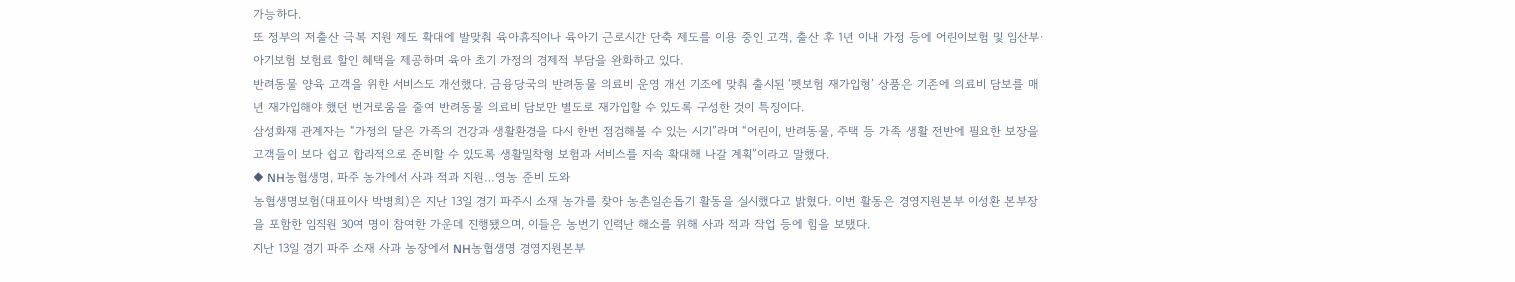가능하다.
또 정부의 저출산 극복 지원 제도 확대에 발맞춰 육아휴직이나 육아기 근로시간 단축 제도를 이용 중인 고객, 출산 후 1년 이내 가정 등에 어린이보험 및 임산부·아기보험 보험료 할인 혜택을 제공하며 육아 초기 가정의 경제적 부담을 완화하고 있다.
반려동물 양육 고객을 위한 서비스도 개선했다. 금융당국의 반려동물 의료비 운영 개선 기조에 맞춰 출시된 ‘펫보험 재가입형’ 상품은 기존에 의료비 담보를 매년 재가입해야 했던 번거로움을 줄여 반려동물 의료비 담보만 별도로 재가입할 수 있도록 구성한 것이 특징이다.
삼성화재 관계자는 “가정의 달은 가족의 건강과 생활환경을 다시 한번 점검해볼 수 있는 시기”라며 “어린이, 반려동물, 주택 등 가족 생활 전반에 필요한 보장을 고객들이 보다 쉽고 합리적으로 준비할 수 있도록 생활밀착형 보험과 서비스를 지속 확대해 나갈 계획”이라고 말했다.
◆ NH농협생명, 파주 농가에서 사과 적과 지원…영농 준비 도와
농협생명보험(대표이사 박병희)은 지난 13일 경기 파주시 소재 농가를 찾아 농촌일손돕기 활동을 실시했다고 밝혔다. 이번 활동은 경영지원본부 이성환 본부장을 포함한 임직원 30여 명이 참여한 가운데 진행됐으며, 이들은 농번기 인력난 해소를 위해 사과 적과 작업 등에 힘을 보탰다.
지난 13일 경기 파주 소재 사과 농장에서 NH농협생명 경영지원본부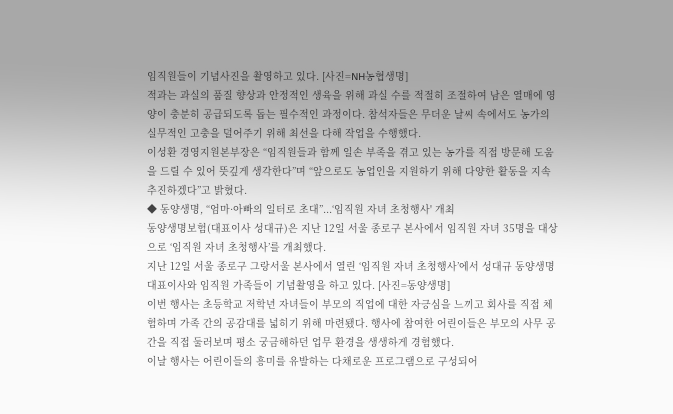임직원들이 기념사진을 촬영하고 있다. [사진=NH농협생명]
적과는 과실의 품질 향상과 안정적인 생육을 위해 과실 수를 적절히 조절하여 남은 열매에 영양이 충분히 공급되도록 돕는 필수적인 과정이다. 참석자들은 무더운 날씨 속에서도 농가의 실무적인 고충을 덜어주기 위해 최선을 다해 작업을 수행했다.
이성환 경영지원본부장은 “임직원들과 함께 일손 부족을 겪고 있는 농가를 직접 방문해 도움을 드릴 수 있어 뜻깊게 생각한다”며 “앞으로도 농업인을 지원하기 위해 다양한 활동을 지속 추진하겠다”고 밝혔다.
◆ 동양생명, “엄마·아빠의 일터로 초대”...‘임직원 자녀 초청행사' 개최
동양생명보험(대표이사 성대규)은 지난 12일 서울 종로구 본사에서 임직원 자녀 35명을 대상으로 ‘임직원 자녀 초청행사’를 개최했다.
지난 12일 서울 종로구 그랑서울 본사에서 열린 ‘임직원 자녀 초청행사’에서 성대규 동양생명 대표이사와 임직원 가족들이 기념촬영을 하고 있다. [사진=동양생명]
이번 행사는 초등학교 저학년 자녀들이 부모의 직업에 대한 자긍심을 느끼고 회사를 직접 체험하며 가족 간의 공감대를 넓히기 위해 마련됐다. 행사에 참여한 어린이들은 부모의 사무 공간을 직접 둘러보며 평소 궁금해하던 업무 환경을 생생하게 경험했다.
이날 행사는 어린이들의 흥미를 유발하는 다채로운 프로그램으로 구성되어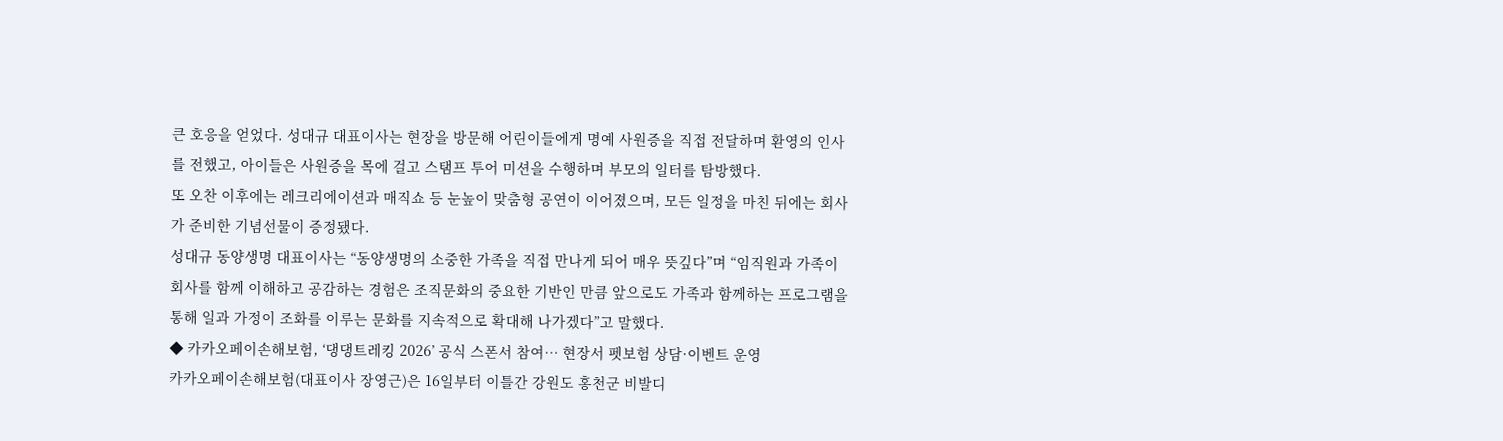큰 호응을 얻었다. 성대규 대표이사는 현장을 방문해 어린이들에게 명예 사원증을 직접 전달하며 환영의 인사를 전했고, 아이들은 사원증을 목에 걸고 스탬프 투어 미션을 수행하며 부모의 일터를 탐방했다.
또 오찬 이후에는 레크리에이션과 매직쇼 등 눈높이 맞춤형 공연이 이어졌으며, 모든 일정을 마친 뒤에는 회사가 준비한 기념선물이 증정됐다.
성대규 동양생명 대표이사는 “동양생명의 소중한 가족을 직접 만나게 되어 매우 뜻깊다”며 “임직원과 가족이 회사를 함께 이해하고 공감하는 경험은 조직문화의 중요한 기반인 만큼 앞으로도 가족과 함께하는 프로그램을 통해 일과 가정이 조화를 이루는 문화를 지속적으로 확대해 나가겠다”고 말했다.
◆ 카카오페이손해보험, ‘댕댕트레킹 2026’ 공식 스폰서 참여… 현장서 펫보험 상담·이벤트 운영
카카오페이손해보험(대표이사 장영근)은 16일부터 이틀간 강원도 홍천군 비발디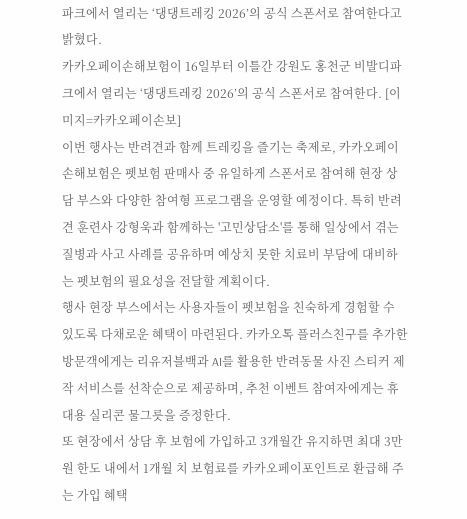파크에서 열리는 ‘댕댕트레킹 2026’의 공식 스폰서로 참여한다고 밝혔다.
카카오페이손해보험이 16일부터 이틀간 강원도 홍천군 비발디파크에서 열리는 ‘댕댕트레킹 2026’의 공식 스폰서로 참여한다. [이미지=카카오페이손보]
이번 행사는 반려견과 함께 트레킹을 즐기는 축제로, 카카오페이손해보험은 펫보험 판매사 중 유일하게 스폰서로 참여해 현장 상담 부스와 다양한 참여형 프로그램을 운영할 예정이다. 특히 반려견 훈련사 강형욱과 함께하는 '고민상담소'를 통해 일상에서 겪는 질병과 사고 사례를 공유하며 예상치 못한 치료비 부담에 대비하는 펫보험의 필요성을 전달할 계획이다.
행사 현장 부스에서는 사용자들이 펫보험을 친숙하게 경험할 수 있도록 다채로운 혜택이 마련된다. 카카오톡 플러스친구를 추가한 방문객에게는 리유저블백과 AI를 활용한 반려동물 사진 스티커 제작 서비스를 선착순으로 제공하며, 추천 이벤트 참여자에게는 휴대용 실리콘 물그릇을 증정한다.
또 현장에서 상담 후 보험에 가입하고 3개월간 유지하면 최대 3만원 한도 내에서 1개월 치 보험료를 카카오페이포인트로 환급해 주는 가입 혜택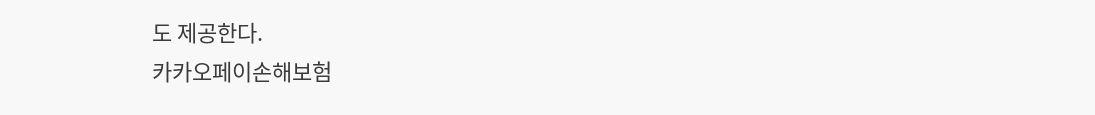도 제공한다.
카카오페이손해보험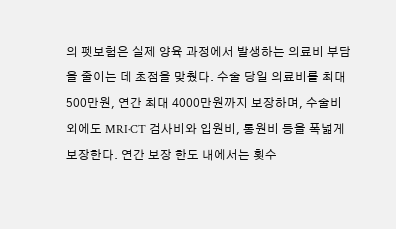의 펫보험은 실제 양육 과정에서 발생하는 의료비 부담을 줄이는 데 초점을 맞췄다. 수술 당일 의료비를 최대 500만원, 연간 최대 4000만원까지 보장하며, 수술비 외에도 MRI·CT 검사비와 입원비, 통원비 등을 폭넓게 보장한다. 연간 보장 한도 내에서는 횟수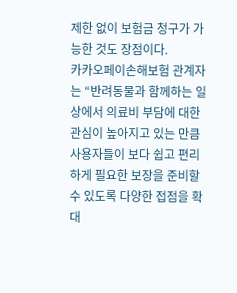제한 없이 보험금 청구가 가능한 것도 장점이다.
카카오페이손해보험 관계자는 “반려동물과 함께하는 일상에서 의료비 부담에 대한 관심이 높아지고 있는 만큼 사용자들이 보다 쉽고 편리하게 필요한 보장을 준비할 수 있도록 다양한 접점을 확대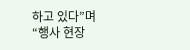하고 있다”며 “행사 현장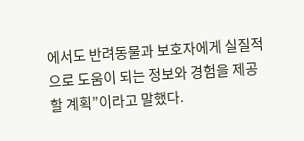에서도 반려동물과 보호자에게 실질적으로 도움이 되는 정보와 경험을 제공할 계획”이라고 말했다.